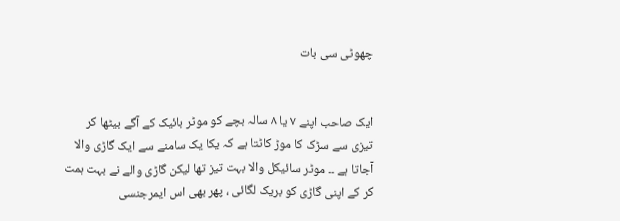چھوٹی سی بات


ایک صاحب اپنے ٧ یا ٨ سالہ بچے کو موٹر بائیک کے آگے بیٹھا کر تیزی سے سڑک کا موڑ کاٹتا ہے کہ یکا یک سامنے سے ایک گاڑی والا آجاتا ہے ۔۔ موٹر سائیکل والا بہت تیز تھا لیکن گاڑی والے نے بہت ہمت کر کے اپنی گاڑی کو بریک لگائی ، پھر بھی اس ایمرجنسی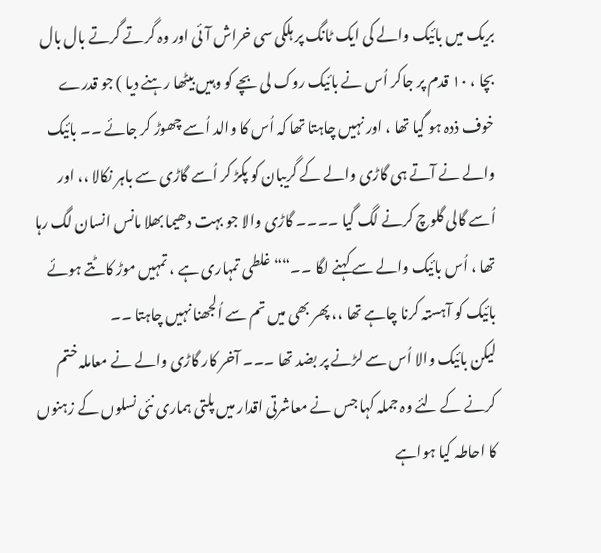بریک میں بائیک والے کی ایک ٹانگ پر ہلکی سی خراش آئی اور وہ گرتے گرتے بال بال بچا ، ١٠ قدم پر جاکر اُس نے بائیک روک لی بچے کو وہیں بیٹھا رہنے دیا ) جو قدرے خوف ذدہ ہو گیا تھا ، اور نہیں چاہتا تھا کہ اُس کا والد اُسے چھوڑ کر جائے ۔۔ بائیک والے نے آتے ہی گاڑی والے کے گریبان کو پکڑ کر اُسے گاڑی سے باہر نکالا ،، اور اُسے گالی گلوچ کرنے لگ گیا ۔۔۔۔ گاڑی والا جو بہت دھیما بھلا مانس انسان لگ رہا تھا ، اُس بائیک والے سے کہنے لگا ۔۔““ غلطی تمہاری ہے ، تمہیں موڑ کاٹتے ہوئے بائیک کو آہستہ کرنا چاہے تھا ،، پھر بھی میں تم سے اُلجھنا نہیں چاہتا ۔۔
لیکن بائیک والا اُس سے لڑنے پر بضد تھا ۔۔۔ آخر کار گاڑی والے نے معاملہ ختم کرنے کے لئے وہ جملہ کہا جس نے معاشرتی اقدار میں پلتی ہماری نئی نسلوں کے زہنوں کا احاطہ کیا ہواہے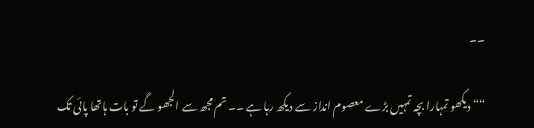۔۔

““ دیکھو تمہارا بچہ تمہیں بڑے معصوم انداز سے دیکھ رہا ہے ۔۔ تم مجھ سے الجھو گے تو بات ہاتھا پائی تک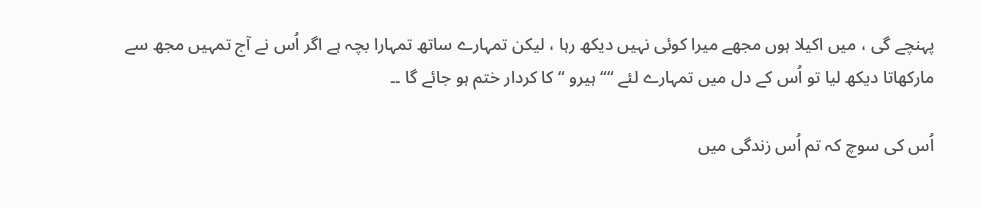پہنچے گی ، میں اکیلا ہوں مجھے میرا کوئی نہیں دیکھ رہا ، لیکن تمہارے ساتھ تمہارا بچہ ہے اگر اُس نے آج تمہیں مجھ سے مارکھاتا دیکھ لیا تو اُس کے دل میں تمہارے لئے ““ہیرو “ کا کردار ختم ہو جائے گا ۔۔

اُس کی سوچ کہ تم اُس زندگی میں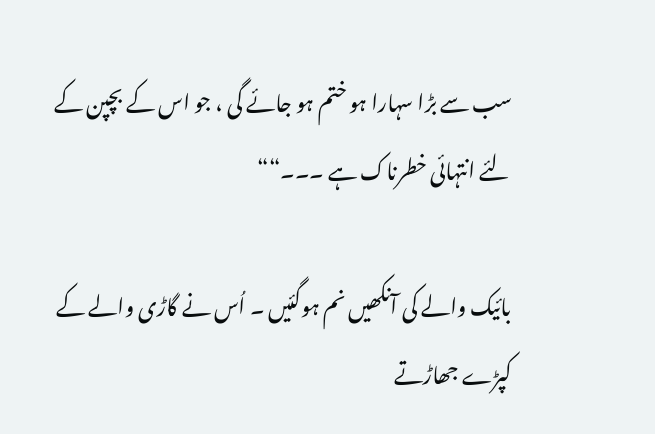سب سے بڑا سہارا ہو ختم ہو جائے گی ، جو اس کے بچپن کے لئے انتہائی خطرناک ہے ۔۔۔““

بائیک والے کی آنکھیں نم ہوگئیں ۔ اُس نے گاڑی والے کے کپڑے جھاڑتے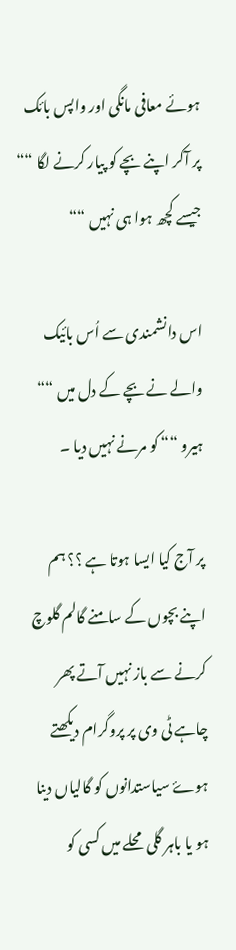ہوئے معافی مانگی اور واپس بائک پر آکر اپنے بچے کو پیار کرنے لگا ““ جیسے کچھ ہوا ہی نہیں ““

اس دانشمندی سے اُس بائیک والے نے بچے کے دل میں ““ ہیرو ““ کو مرنے نہیں دیا ۔

پر آج کیا ایسا ہوتا ہے ؟؟ ہم اپنے بچوں کے سامنے گالم گلوچ کرنے سے باز نہیں آتے پھر چاہے ٹی وی پر پروگرام دیکھتے ہوۓ سیاستدانوں کو گالیاں دینا ہو یا باہر گلی محلے میں کسی کو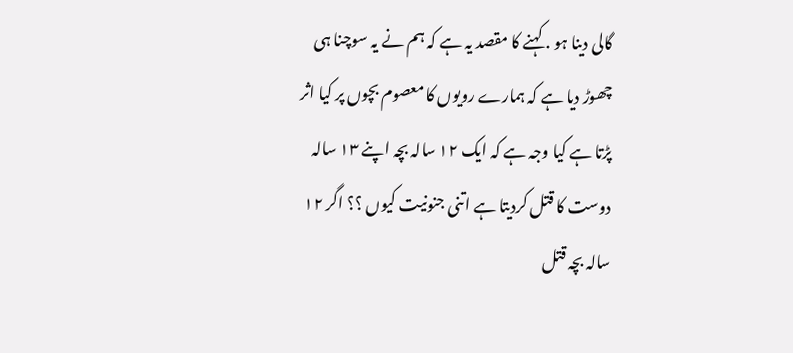گالی دینا ہو . کہنے کا مقصد یہ ہے کہ ہم نے یہ سوچنا ہی چھوڑ دیا ہے کہ ہمارے رویوں کا معصوم بچوں پر کیا اثر پڑتا ہے کیا وجہ ہے کہ ایک ١٢ سالہ بچہ اپنے ١٣ سالہ دوست کا قتل کردیتا ہے اتنی جنونیت کیوں ؟؟ اگر ١٢ سالہ بچہ قتل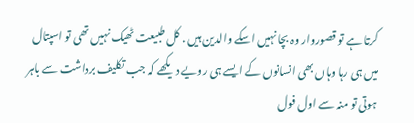کرتا ہے تو قصوروار وہ بچا نہیں اسکے والدین ہیں . کل طبیعت ٹھیک نہیں تھی تو اسپتال میں ہی رہا وہاں بھی انسانوں کے ایسے ہی رویے دیکھے کہ جب تکلیف برداشت سے باہر ہوتی تو منہ سے اول فول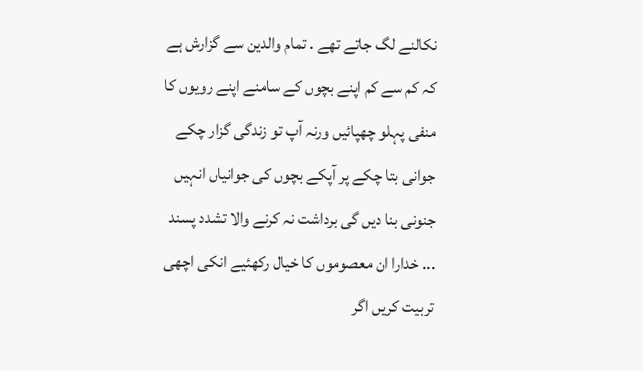نکالنے لگ جاتے تھے . تمام والدین سے گزارش ہے کہ کم سے کم اپنے بچوں کے سامنے اپنے رویوں کا منفی پہلو چھپائیں ورنہ آپ تو زندگی گزار چکے جوانی بتا چکے پر آپکے بچوں کی جوانیاں انہیں جنونی بنا دیں گی برداشت نہ کرنے والا تشدد پسند ... خدارا ان معصوموں کا خیال رکھئیے انکی اچھی تربیت کریں اگر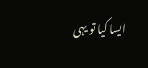ایسا کیا تو یہی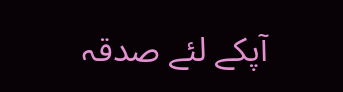آپکے لئے صدقہ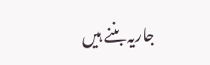جاریہ بننے ہیں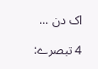اک دن ...

4 تبصرے: